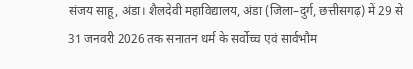संजय साहू, अंडा। शैलदेवी महाविद्यालय, अंडा (जिला–दुर्ग, छत्तीसगढ़) में 29 से 31 जनवरी 2026 तक सनातन धर्म के सर्वोच्च एवं सार्वभौम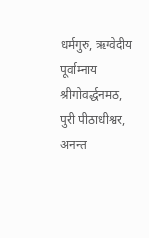धर्मगुरु, ऋग्वेदीय पूर्वाम्नाय श्रीगोवर्द्धनमठ, पुरी पीठाधीश्वर, अनन्त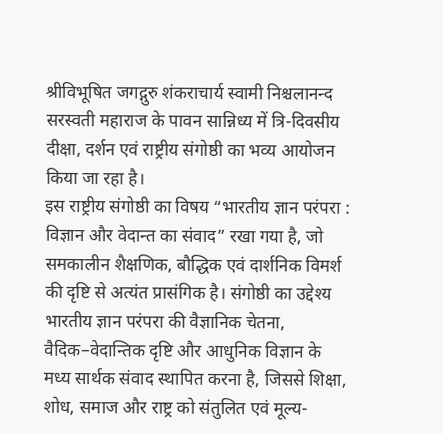श्रीविभूषित जगद्गुरु शंकराचार्य स्वामी निश्चलानन्द सरस्वती महाराज के पावन सान्निध्य में त्रि-दिवसीय दीक्षा, दर्शन एवं राष्ट्रीय संगोष्ठी का भव्य आयोजन किया जा रहा है।
इस राष्ट्रीय संगोष्ठी का विषय “भारतीय ज्ञान परंपरा : विज्ञान और वेदान्त का संवाद” रखा गया है, जो समकालीन शैक्षणिक, बौद्धिक एवं दार्शनिक विमर्श की दृष्टि से अत्यंत प्रासंगिक है। संगोष्ठी का उद्देश्य भारतीय ज्ञान परंपरा की वैज्ञानिक चेतना, वैदिक–वेदान्तिक दृष्टि और आधुनिक विज्ञान के मध्य सार्थक संवाद स्थापित करना है, जिससे शिक्षा, शोध, समाज और राष्ट्र को संतुलित एवं मूल्य-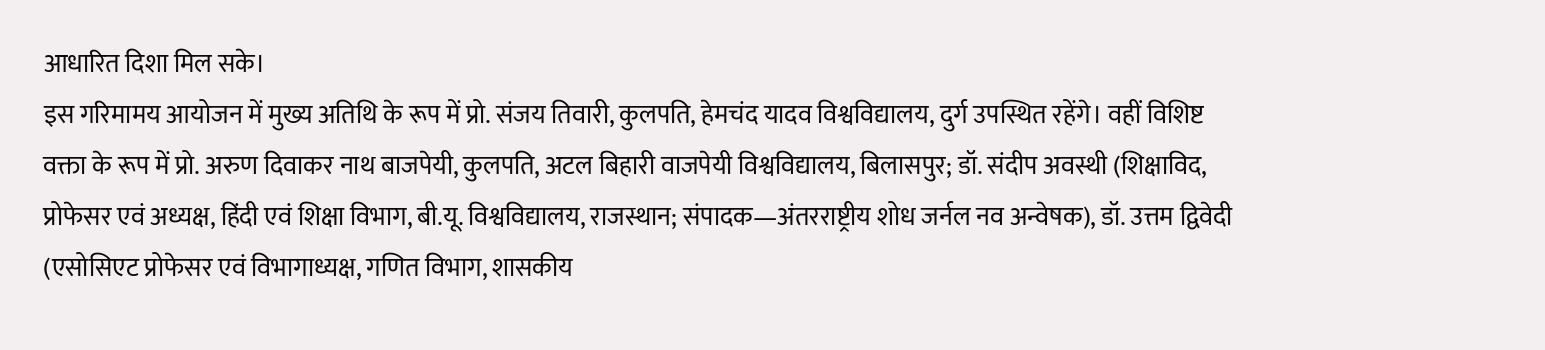आधारित दिशा मिल सके।
इस गरिमामय आयोजन में मुख्य अतिथि के रूप में प्रो. संजय तिवारी, कुलपति, हेमचंद यादव विश्वविद्यालय, दुर्ग उपस्थित रहेंगे। वहीं विशिष्ट वक्ता के रूप में प्रो. अरुण दिवाकर नाथ बाजपेयी, कुलपति, अटल बिहारी वाजपेयी विश्वविद्यालय, बिलासपुर; डॉ. संदीप अवस्थी (शिक्षाविद, प्रोफेसर एवं अध्यक्ष, हिंदी एवं शिक्षा विभाग, बी.यू. विश्वविद्यालय, राजस्थान; संपादक—अंतरराष्ट्रीय शोध जर्नल नव अन्वेषक), डॉ. उत्तम द्विवेदी (एसोसिएट प्रोफेसर एवं विभागाध्यक्ष, गणित विभाग, शासकीय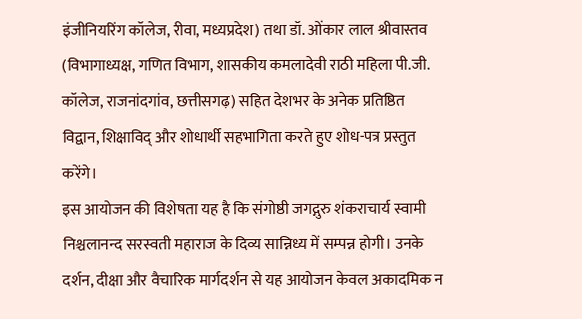इंजीनियरिंग कॉलेज, रीवा, मध्यप्रदेश) तथा डॉ. ओंकार लाल श्रीवास्तव (विभागाध्यक्ष, गणित विभाग, शासकीय कमलादेवी राठी महिला पी.जी. कॉलेज, राजनांदगांव, छत्तीसगढ़) सहित देशभर के अनेक प्रतिष्ठित विद्वान, शिक्षाविद् और शोधार्थी सहभागिता करते हुए शोध-पत्र प्रस्तुत करेंगे।
इस आयोजन की विशेषता यह है कि संगोष्ठी जगद्गुरु शंकराचार्य स्वामी निश्चलानन्द सरस्वती महाराज के दिव्य सान्निध्य में सम्पन्न होगी। उनके दर्शन, दीक्षा और वैचारिक मार्गदर्शन से यह आयोजन केवल अकादमिक न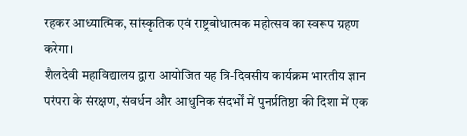रहकर आध्यात्मिक, सांस्कृतिक एवं राष्ट्रबोधात्मक महोत्सव का स्वरूप ग्रहण करेगा।
शैलदेवी महाविद्यालय द्वारा आयोजित यह त्रि-दिवसीय कार्यक्रम भारतीय ज्ञान परंपरा के संरक्षण, संवर्धन और आधुनिक संदर्भों में पुनर्प्रतिष्ठा की दिशा में एक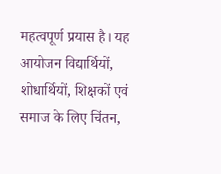महत्वपूर्ण प्रयास है। यह आयोजन विद्यार्थियों, शोधार्थियों, शिक्षकों एवं समाज के लिए चिंतन,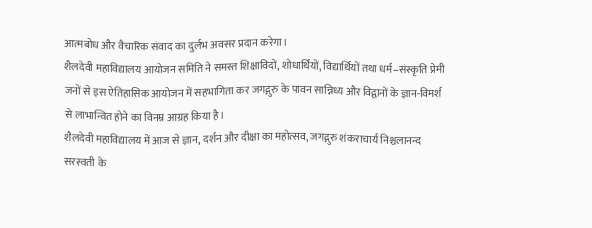आत्मबोध और वैचारिक संवाद का दुर्लभ अवसर प्रदान करेगा।
शैलदेवी महाविद्यालय आयोजन समिति ने समस्त शिक्षाविदों, शोधार्थियों, विद्यार्थियों तथा धर्म–संस्कृति प्रेमी जनों से इस ऐतिहासिक आयोजन में सहभागिता कर जगद्गुरु के पावन सान्निध्य और विद्वानों के ज्ञान-विमर्श से लाभान्वित होने का विनम्र आग्रह किया है।
शैलदेवी महाविद्यालय में आज से ज्ञान, दर्शन और दीक्षा का महोत्सव, जगद्गुरु शंकराचार्य निश्चलानन्द सरस्वती के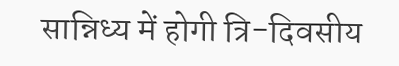सान्निध्य में होगी त्रि-दिवसीय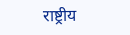राष्ट्रीय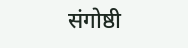संगोष्ठी